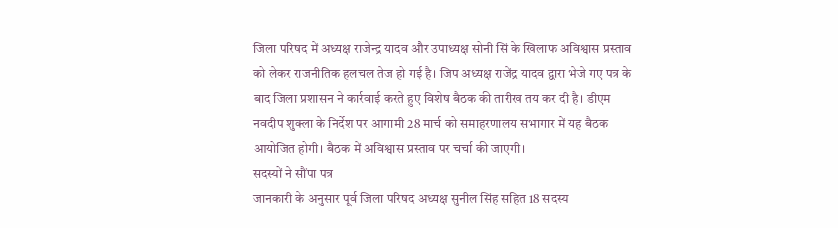जिला परिषद में अध्यक्ष राजेन्द्र यादव और उपाध्यक्ष सोनी सिं के खिलाफ अविश्वास प्रस्ताव को लेकर राजनीतिक हलचल तेज हो गई है। जिप अध्यक्ष राजेंद्र यादव द्वारा भेजे गए पत्र के बाद जिला प्रशासन ने कार्रवाई करते हुए विशेष बैठक की तारीख तय कर दी है। डीएम नवदीप शुक्ला के निर्देश पर आगामी 28 मार्च को समाहरणालय सभागार में यह बैठक आयोजित होगी। बैठक में अविश्वास प्रस्ताव पर चर्चा की जाएगी।
सदस्यों ने सौंपा पत्र
जानकारी के अनुसार पूर्व जिला परिषद अध्यक्ष सुनील सिंह सहित 18 सदस्य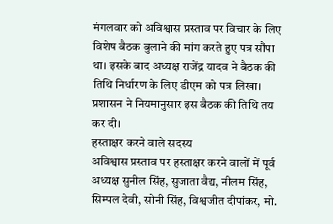मंगलवार को अविश्वास प्रस्ताव पर विचार के लिए विशेष बैठक बुलाने की मांग करते हुए पत्र सौंपा था। इसके बाद अध्यक्ष राजेंद्र यादव ने बैठक की तिथि निर्धारण के लिए डीएम को पत्र लिखा। प्रशासन ने नियमानुसार इस बैठक की तिथि तय कर दी।
हस्ताक्षर करने वाले सदस्य
अविश्वास प्रस्ताव पर हस्ताक्षर करने वालों में पूर्व अध्यक्ष सुनील सिंह, सुजाता वैद्य, नीलम सिंह, सिम्पल देवी, सोनी सिंह, विश्वजीत दीपांकर, मो.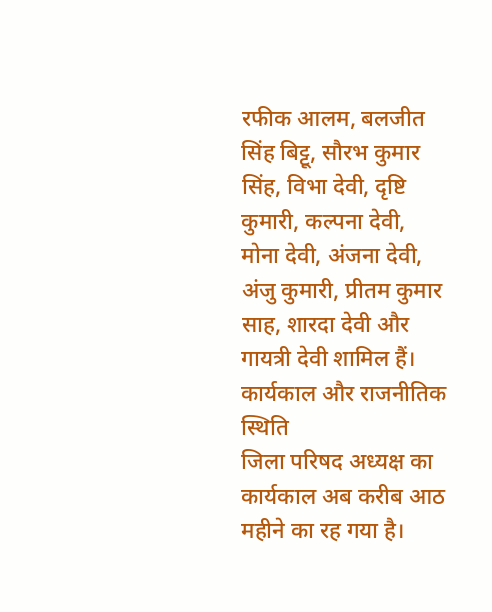रफीक आलम, बलजीत सिंह बिट्टू, सौरभ कुमार सिंह, विभा देवी, दृष्टि कुमारी, कल्पना देवी, मोना देवी, अंजना देवी, अंजु कुमारी, प्रीतम कुमार साह, शारदा देवी और गायत्री देवी शामिल हैं।
कार्यकाल और राजनीतिक स्थिति
जिला परिषद अध्यक्ष का कार्यकाल अब करीब आठ महीने का रह गया है।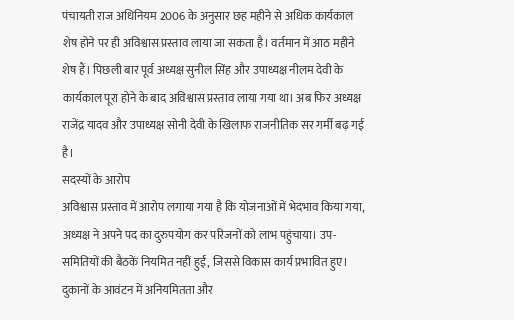पंचायती राज अधिनियम 2006 के अनुसार छह महीने से अधिक कार्यकाल शेष होने पर ही अविश्वास प्रस्ताव लाया जा सकता है। वर्तमान में आठ महीने शेष हैं। पिछली बार पूर्व अध्यक्ष सुनील सिंह और उपाध्यक्ष नीलम देवी के कार्यकाल पूरा होने के बाद अविश्वास प्रस्ताव लाया गया था। अब फिर अध्यक्ष राजेंद्र यादव और उपाध्यक्ष सोनी देवी के खिलाफ राजनीतिक सर गर्मी बढ़ गई है।
सदस्यों के आरोप
अविश्वास प्रस्ताव में आरोप लगाया गया है कि योजनाओं में भेदभाव किया गया, अध्यक्ष ने अपने पद का दुरुपयोग कर परिजनों को लाभ पहुंचाया। उप-समितियों की बैठकें नियमित नहीं हुईं, जिससे विकास कार्य प्रभावित हुए। दुकानों के आवंटन में अनियमितता और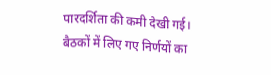पारदर्शिता की कमी देखी गई। बैठकों में लिए गए निर्णयों का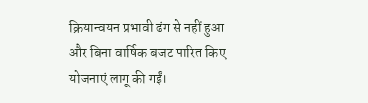क्रियान्वयन प्रभावी ढंग से नहीं हुआ और बिना वार्षिक बजट पारित किए योजनाएं लागू की गईं।